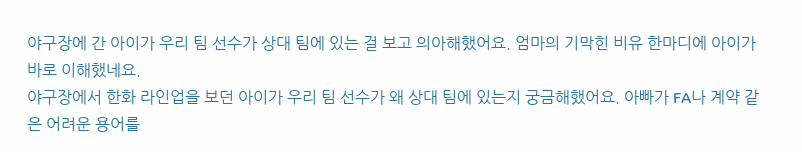야구장에 간 아이가 우리 팀 선수가 상대 팀에 있는 걸 보고 의아해했어요. 엄마의 기막힌 비유 한마디에 아이가 바로 이해했네요.
야구장에서 한화 라인업을 보던 아이가 우리 팀 선수가 왜 상대 팀에 있는지 궁금해했어요. 아빠가 FA나 계약 같은 어려운 용어를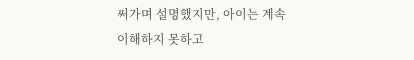써가며 설명했지만, 아이는 계속 이해하지 못하고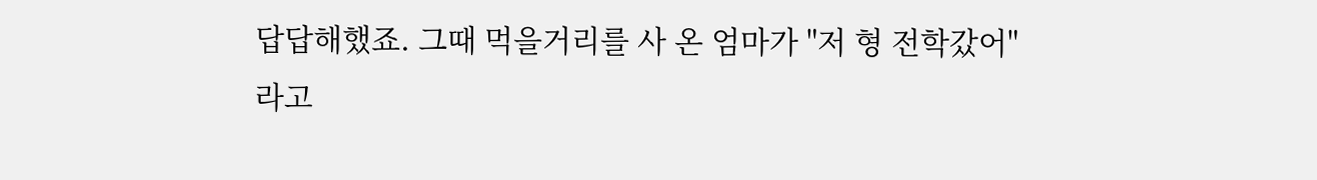답답해했죠. 그때 먹을거리를 사 온 엄마가 "저 형 전학갔어"라고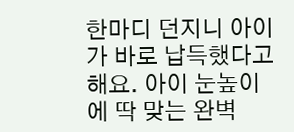한마디 던지니 아이가 바로 납득했다고 해요. 아이 눈높이에 딱 맞는 완벽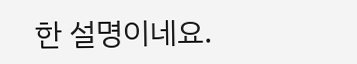한 설명이네요.